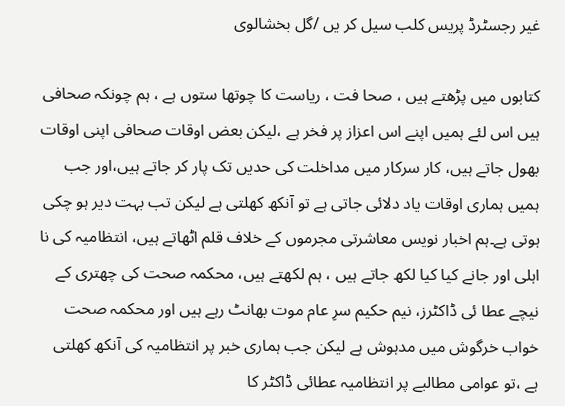غیر رجسٹرڈ پریس کلب سیل کر یں /گل بخشالوی

کتابوں میں پڑھتے ہیں ، صحا فت ، ریاست کا چوتھا ستوں ہے ، ہم چونکہ صحافی ہیں اس لئے ہمیں اپنے اس اعزاز پر فخر ہے ،لیکن بعض اوقات صحافی اپنی اوقات بھول جاتے ہیں، کار سرکار میں مداخلت کی حدیں تک پار کر جاتے ہیں،اور جب ہمیں ہماری اوقات یاد دلائی جاتی ہے تو آنکھ کھلتی ہے لیکن تب بہت دیر ہو چکی ہوتی ہے۔ہم اخبار نویس معاشرتی مجرموں کے خلاف قلم اٹھاتے ہیں، انتظامیہ کی نا اہلی اور جانے کیا کیا لکھ جاتے ہیں ، ہم لکھتے ہیں، محکمہ صحت کی چھتری کے نیچے عطا ئی ڈاکٹرز، نیم حکیم سرِ عام موت بھانٹ رہے ہیں اور محکمہ صحت خواب خرگوش میں مدہوش ہے لیکن جب ہماری خبر پر انتظامیہ کی آنکھ کھلتی ہے ،تو عوامی مطالبے پر انتظامیہ عطائی ڈاکٹر کا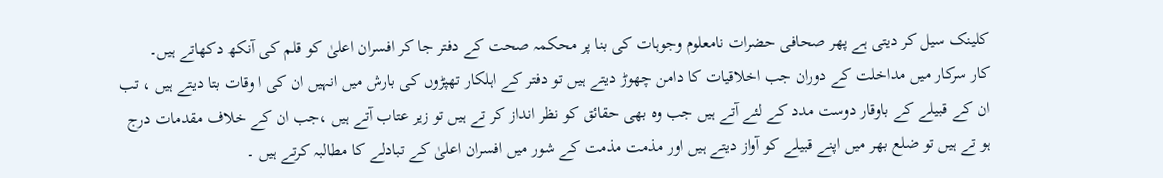کلینک سیل کر دیتی ہے پھر صحافی حضرات نامعلوم وجوہات کی بنا پر محکمہ صحت کے دفتر جا کر افسران اعلیٰ کو قلم کی آنکھ دکھاتے ہیں۔
کار سرکار میں مداخلت کے دوران جب اخلاقیات کا دامن چھوڑ دیتے ہیں تو دفتر کے اہلکار تھپڑوں کی بارش میں انہیں ان کی ا وقات بتا دیتے ہیں ، تب ان کے قبیلے کے باوقار دوست مدد کے لئے آتے ہیں جب وہ بھی حقائق کو نظر انداز کر تے ہیں تو زیر عتاب آتے ہیں ،جب ان کے خلاف مقدمات درج ہو تے ہیں تو ضلع بھر میں اپنے قبیلے کو آواز دیتے ہیں اور مذمت مذمت کے شور میں افسران اعلیٰ کے تبادلے کا مطالبہ کرتے ہیں ۔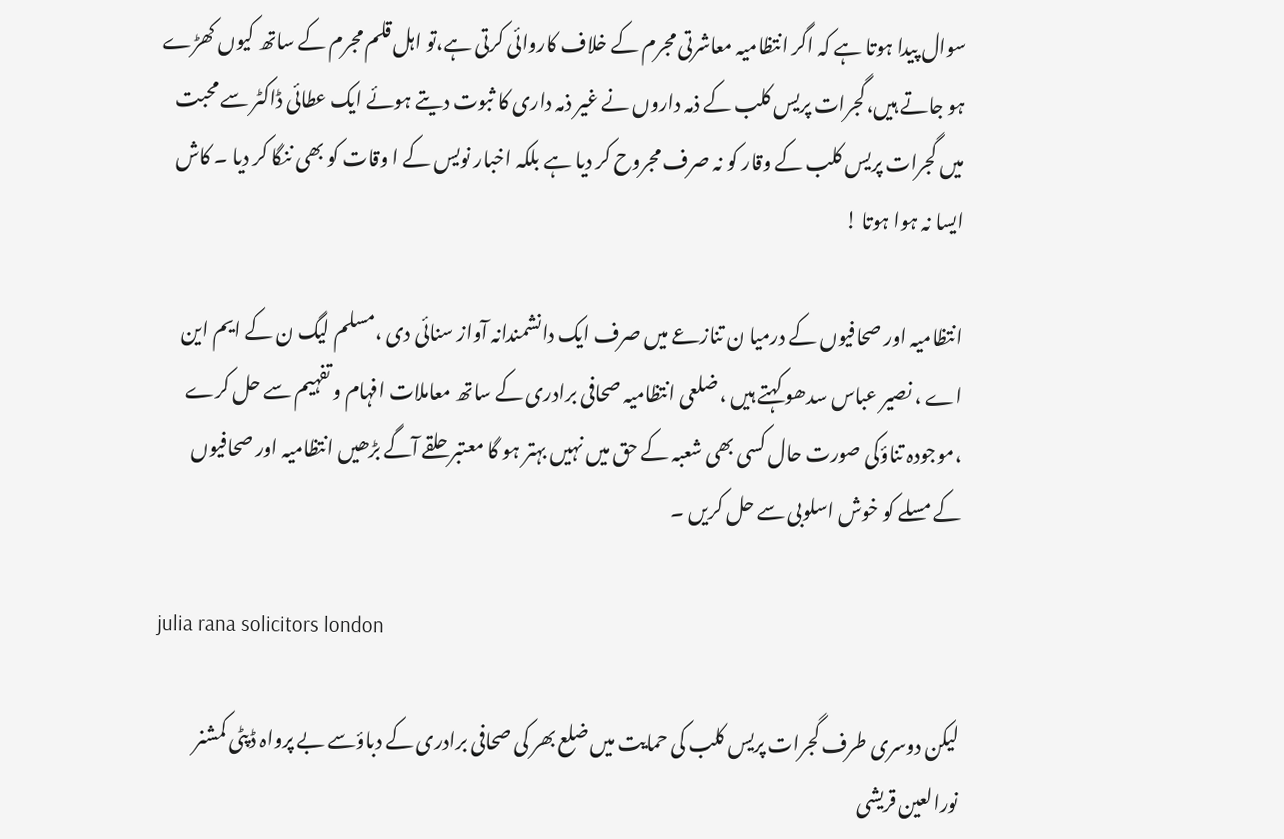سوال پیدا ہوتا ہے کہ اگر انتظامیہ معاشرتی مجرم کے خلاف کاروائی کرتی ہے،تو اہل قلم مجرم کے ساتھ کیوں کھڑے ہو جاتے ہیں،گجرات پریس کلب کے ذمہ داروں نے غیر ذمہ داری کا ثبوت دیتے ہوئے ایک عطائی ڈاکٹر سے محبت میں گجرات پریس کلب کے وقار کو نہ صرف مجروح کر دیا ہے بلکہ اخبار نویس کے ا وقات کو بھی ننگا کر دیا ۔ کاش ایسا نہ ہوا ہوتا !

انتظامیہ اور صحافیوں کے درمیا ن تنازعے میں صرف ایک دانشمندانہ آواز سنائی دی ،مسلم لیگ ن کے ایم این اے ، نصیر عباس سدھو کہتے ہیں ، ضلعی انتظامیہ صحافی برادری کے ساتھ معاملات افہام و تفہیم سے حل کرے ،موجودہ تناؤکی صورت حال کسی بھی شعبہ کے حق میں نہیں بہتر ہو گا معتبر حلقے آگے بڑھیں انتظامیہ اور صحافیوں کے مسلے کو خوش اسلوبی سے حل کریں ۔

julia rana solicitors london

لیکن دوسری طرف گجرات پریس کلب کی حمایت میں ضلع بھر کی صحافی برادری کے دباؤسے بے پرواہ ڈپٹی کمشنر نورالعین قریشی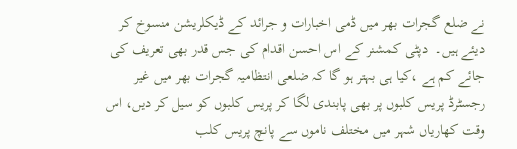نے ضلع گجرات بھر میں ڈمی اخبارات و جرائد کے ڈیکلریشن منسوخ کر دیئے ہیں۔  دپٹی کمشنر کے اس احسن اقدام کی جس قدر بھی تعریف کی جائے کم ہے ،کیا ہی بہتر ہو گا کہ ضلعی انتظامیہ گجرات بھر میں غیر رجسٹرڈ پریس کلبوں پر بھی پابندی لگا کر پریس کلبوں کو سیل کر دیں، اس وقت کھاریاں شہر میں مختلف ناموں سے پانچ پریس کلب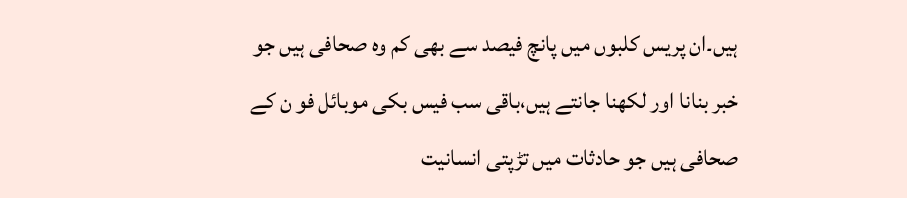ہیں۔ان پریس کلبوں میں پانچ فیصد سے بھی کم وہ صحافی ہیں جو خبر بنانا اور لکھنا جانتے ہیں،باقی سب فیس بکی موبائل فو ن کے صحافی ہیں جو حادثات میں تڑپتی انسانیت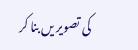کی تصویر یں بنا کر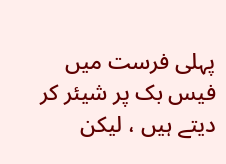پہلی فرست میں فیس بک پر شیئر کر دیتے ہیں ، لیکن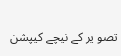تصو یر کے نیچے کیپشن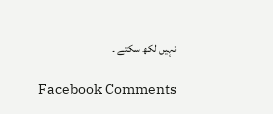نہیں لکھ سکتے ۔

Facebook Comments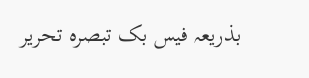بذریعہ فیس بک تبصرہ تحریر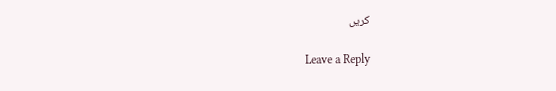کریں

Leave a Reply